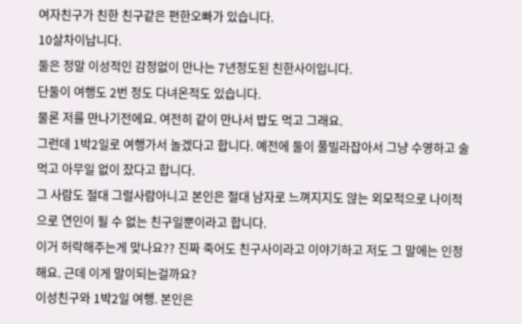여자친구가 친한 친구같은 편한오빠가 있습니다.
10살차이납니다.
둘은 정말 이성적인 감정없이 만나는 7년정도된 친한사이입니다.
단둘이 여행도 2번 정도 다녀온적도 있습니다.
물론 저를 만나기전에요. 여전히 같이 만나서 밥도 먹고 그래요.
그런데 1박2일로 여행가서 놀겠다고 합니다. 예전에 둘이 풀빌라잡아서 그냥 수영하고 술먹고 아무일 없이 잤다고 합니다.
그 사람도 절대 그럴사람아니고 본인은 절대 남자로 느껴지지도 않는 외모적으로 나이적으로 연인이 될 수 없는 친구일뿐이라고 합니다.
이거 허락해주는게 맞나요?? 진짜 죽어도 친구사이라고 이야기하고 저도 그 말에는 인정해요. 근데 이게 말이되는걸까요?
이성친구와 1박2일 여행. 본인은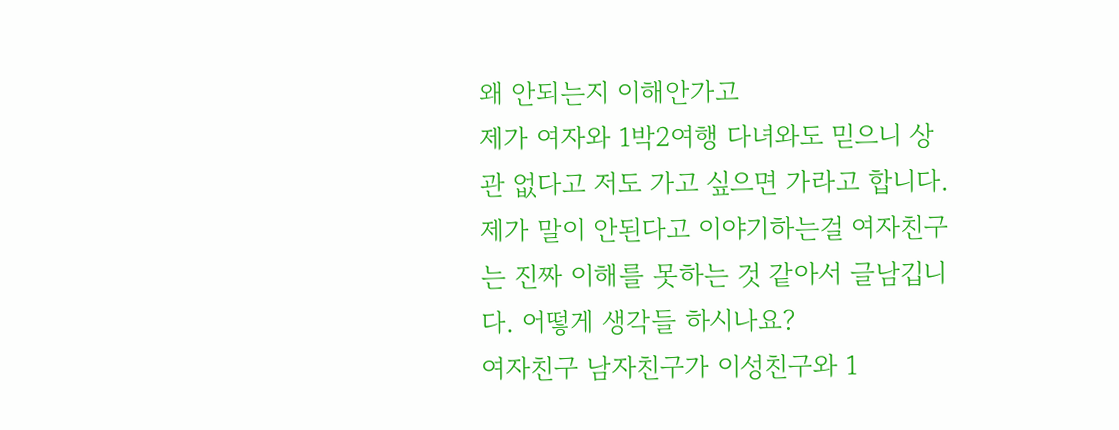왜 안되는지 이해안가고
제가 여자와 1박2여행 다녀와도 믿으니 상관 없다고 저도 가고 싶으면 가라고 합니다.
제가 말이 안된다고 이야기하는걸 여자친구는 진짜 이해를 못하는 것 같아서 글남깁니다. 어떻게 생각들 하시나요?
여자친구 남자친구가 이성친구와 1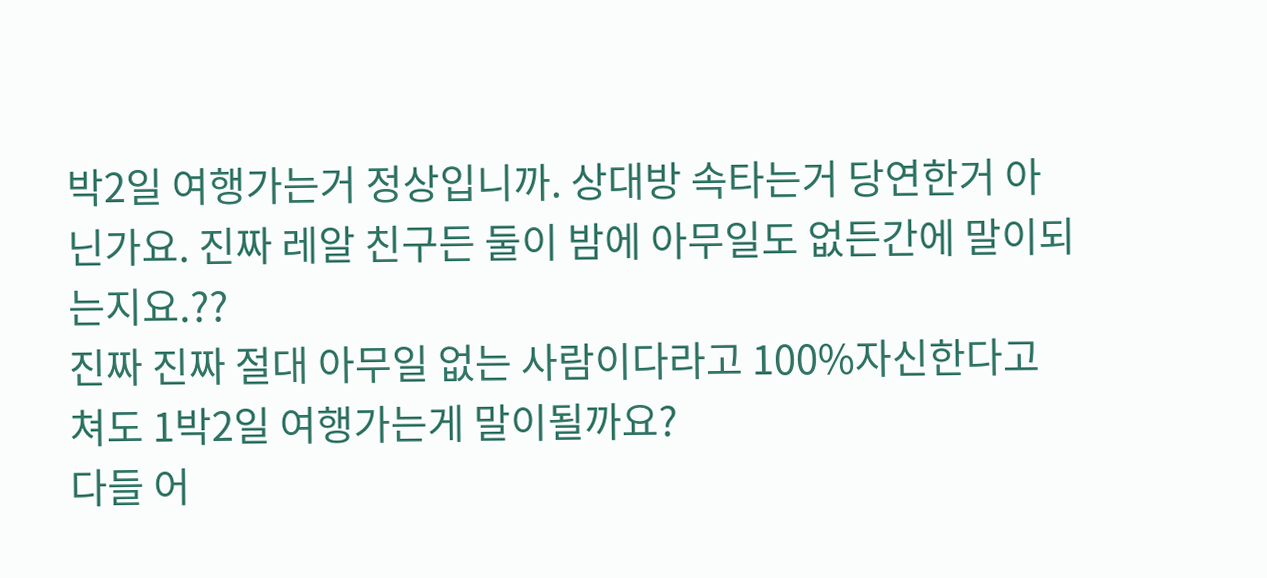박2일 여행가는거 정상입니까. 상대방 속타는거 당연한거 아닌가요. 진짜 레알 친구든 둘이 밤에 아무일도 없든간에 말이되는지요.??
진짜 진짜 절대 아무일 없는 사람이다라고 100%자신한다고 쳐도 1박2일 여행가는게 말이될까요?
다들 어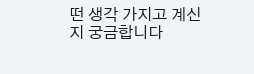떤 생각 가지고 계신지 궁금합니다